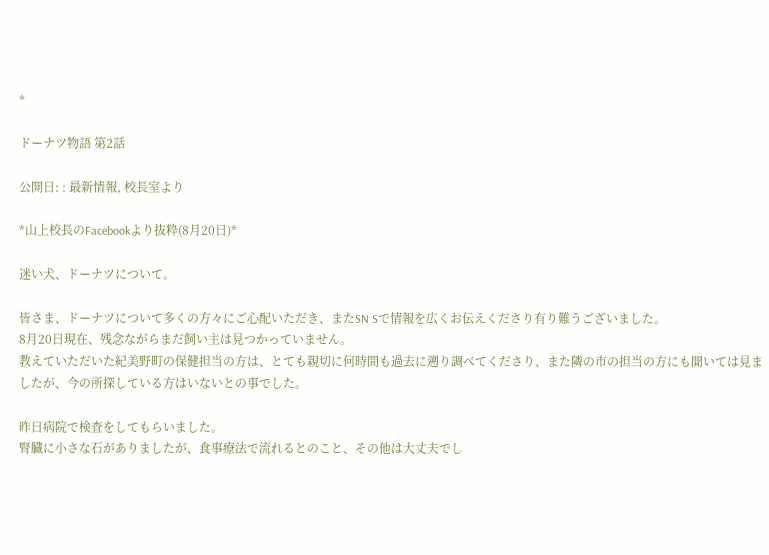*

ドーナツ物語 第2話

公開日: : 最新情報, 校長室より

*山上校長のFacebookより抜粋(8月20日)*

迷い犬、ドーナツについて。

皆さま、ドーナツについて多くの方々にご心配いただき、またSN Sで情報を広くお伝えくださり有り難うございました。
8月20日現在、残念ながらまだ飼い主は見つかっていません。
教えていただいた紀美野町の保健担当の方は、とても親切に何時間も過去に遡り調べてくださり、また隣の市の担当の方にも聞いては見ましたが、今の所探している方はいないとの事でした。

昨日病院で検査をしてもらいました。
腎臓に小さな石がありましたが、食事療法で流れるとのこと、その他は大丈夫でし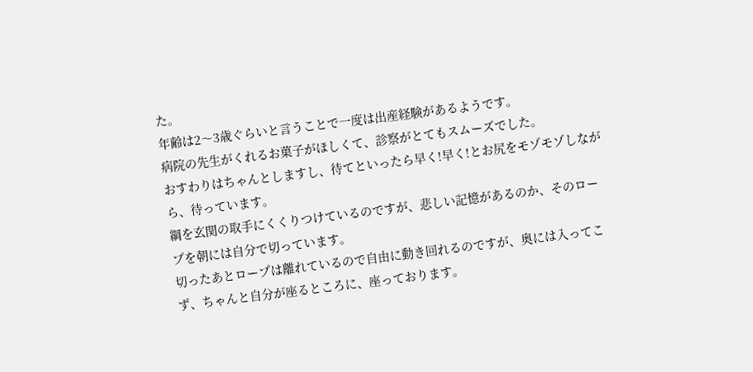た。
年齢は2〜3歳ぐらいと言うことで一度は出産経験があるようです。
病院の先生がくれるお菓子がほしくて、診察がとてもスムーズでした。
おすわりはちゃんとしますし、待てといったら早く!早く!とお尻をモゾモゾしながら、待っています。
綱を玄関の取手にくくりつけているのですが、悲しい記憶があるのか、そのロープを朝には自分で切っています。
切ったあとロープは離れているので自由に動き回れるのですが、奥には入ってこず、ちゃんと自分が座るところに、座っております。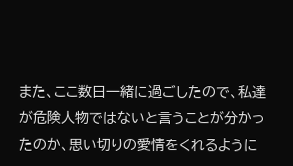また、ここ数日一緒に過ごしたので、私達が危険人物ではないと言うことが分かったのか、思い切りの愛情をくれるように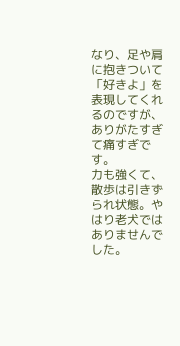なり、足や肩に抱きついて「好きよ」を表現してくれるのですが、ありがたすぎて痛すぎです。
力も強くて、散歩は引きずられ状態。やはり老犬ではありませんでした。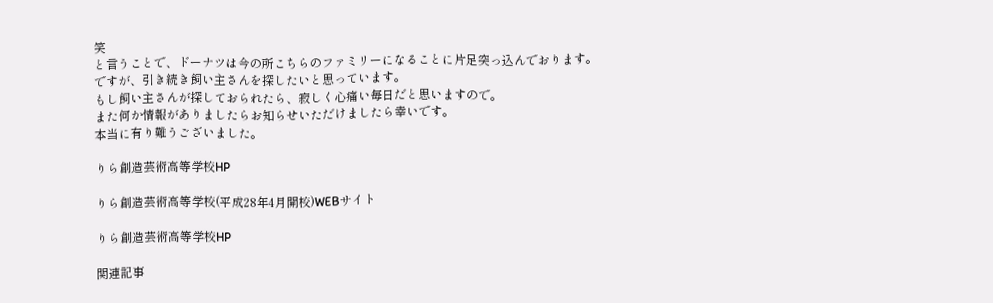笑
と言うことで、ドーナツは今の所こちらのファミリーになることに片足突っ込んでおります。
ですが、引き続き飼い主さんを探したいと思っています。
もし飼い主さんが探しておられたら、寂しく心痛い毎日だと思いますので。
また何か情報がありましたらお知らせいただけましたら幸いです。
本当に有り難うございました。

りら創造芸術高等学校HP

りら創造芸術高等学校(平成28年4月開校)WEBサイト

りら創造芸術高等学校HP

関連記事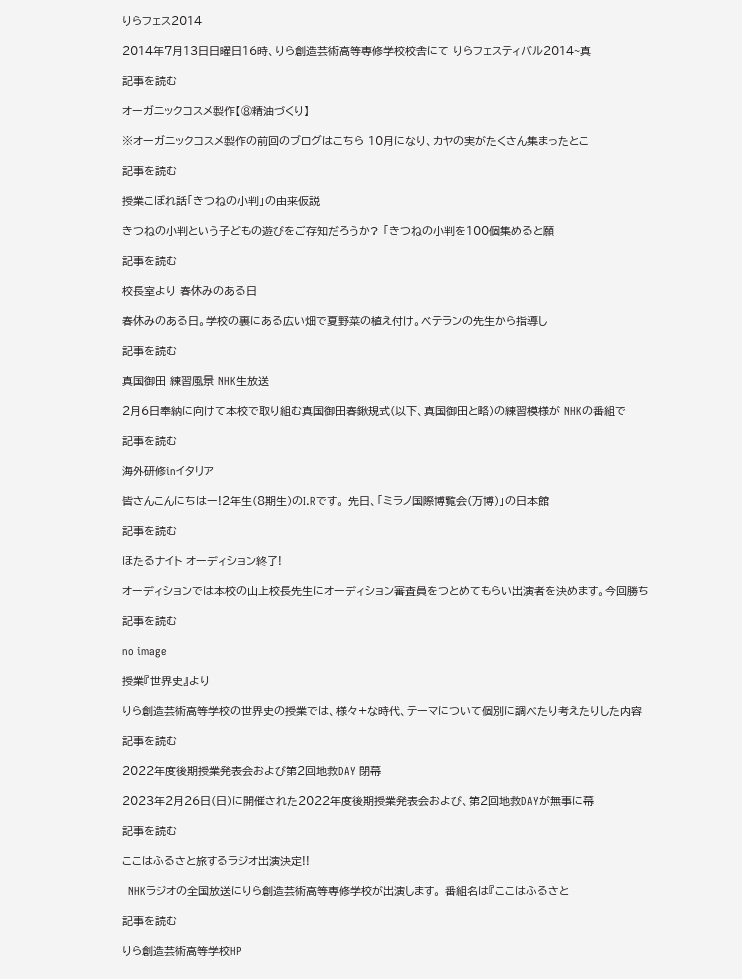りらフェス2014

2014年7月13日日曜日16時、りら創造芸術高等専修学校校舎にて りらフェスティバル2014~真

記事を読む

オーガニックコスメ製作【⑧精油づくり】

※オーガニックコスメ製作の前回のブログはこちら 10月になり、カヤの実がたくさん集まったとこ

記事を読む

授業こぼれ話「きつねの小判」の由来仮説

きつねの小判という子どもの遊びをご存知だろうか? 「きつねの小判を100個集めると願

記事を読む

校長室より 春休みのある日

春休みのある日。学校の裏にある広い畑で夏野菜の植え付け。ベテランの先生から指導し

記事を読む

真国御田 練習風景 NHK生放送

2月6日奉納に向けて本校で取り組む真国御田春鍬規式(以下、真国御田と略)の練習模様が NHKの番組で

記事を読む

海外研修inイタリア

皆さんこんにちはー!2年生(8期生)のI.Rです。 先日、「ミラノ国際博覧会(万博)」の日本館

記事を読む

ほたるナイト オーディション終了!

オーディションでは本校の山上校長先生にオーディション審査員をつとめてもらい出演者を決めます。今回勝ち

記事を読む

no image

授業『世界史』より

りら創造芸術高等学校の世界史の授業では、様々+な時代、テーマについて個別に調べたり考えたりした内容

記事を読む

2022年度後期授業発表会および第2回地救DAY 閉幕

2023年2月26日(日)に開催された2022年度後期授業発表会および、第2回地救DAYが無事に幕

記事を読む

ここはふるさと旅するラジオ出演決定!!

  NHKラジオの全国放送にりら創造芸術高等専修学校が出演します。 番組名は『ここはふるさと

記事を読む

りら創造芸術高等学校HP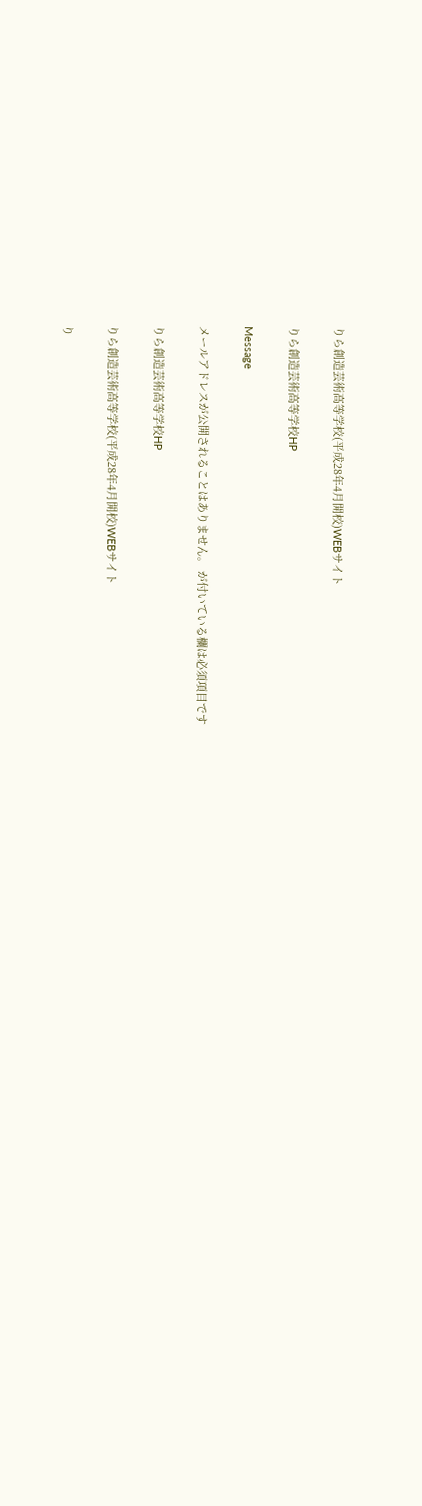りら創造芸術高等学校(平成28年4月開校)WEBサイト

りら創造芸術高等学校HP

Message

メールアドレスが公開されることはありません。 が付いている欄は必須項目です

りら創造芸術高等学校HP

りら創造芸術高等学校(平成28年4月開校)WEBサイト

り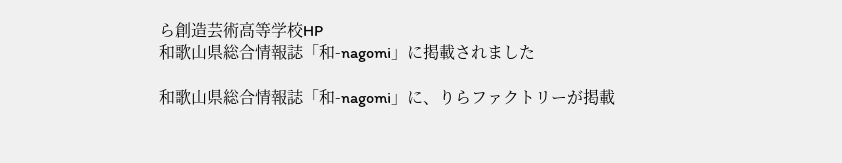ら創造芸術高等学校HP
和歌山県総合情報誌「和-nagomi」に掲載されました

和歌山県総合情報誌「和-nagomi」に、りらファクトリーが掲載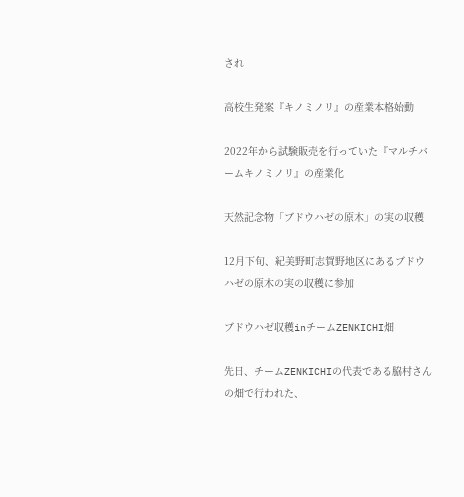され

高校生発案『キノミノリ』の産業本格始動

2022年から試験販売を行っていた『マルチバームキノミノリ』の産業化

天然記念物「ブドウハゼの原木」の実の収穫

12月下旬、紀美野町志賀野地区にあるブドウハゼの原木の実の収穫に参加

ブドウハゼ収穫inチームZENKICHI畑

先日、チームZENKICHIの代表である脇村さんの畑で行われた、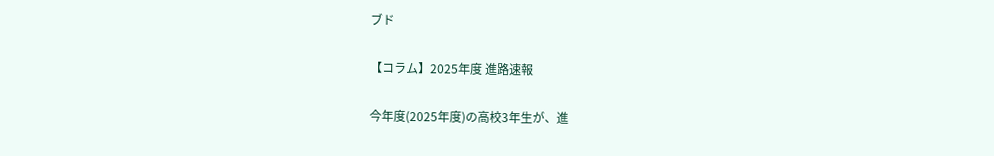ブド

【コラム】2025年度 進路速報

今年度(2025年度)の高校3年生が、進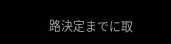路決定までに取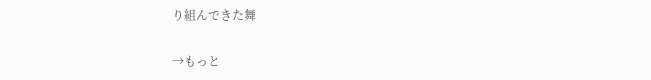り組んできた舞

→もっと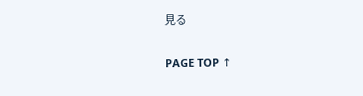見る

PAGE TOP ↑